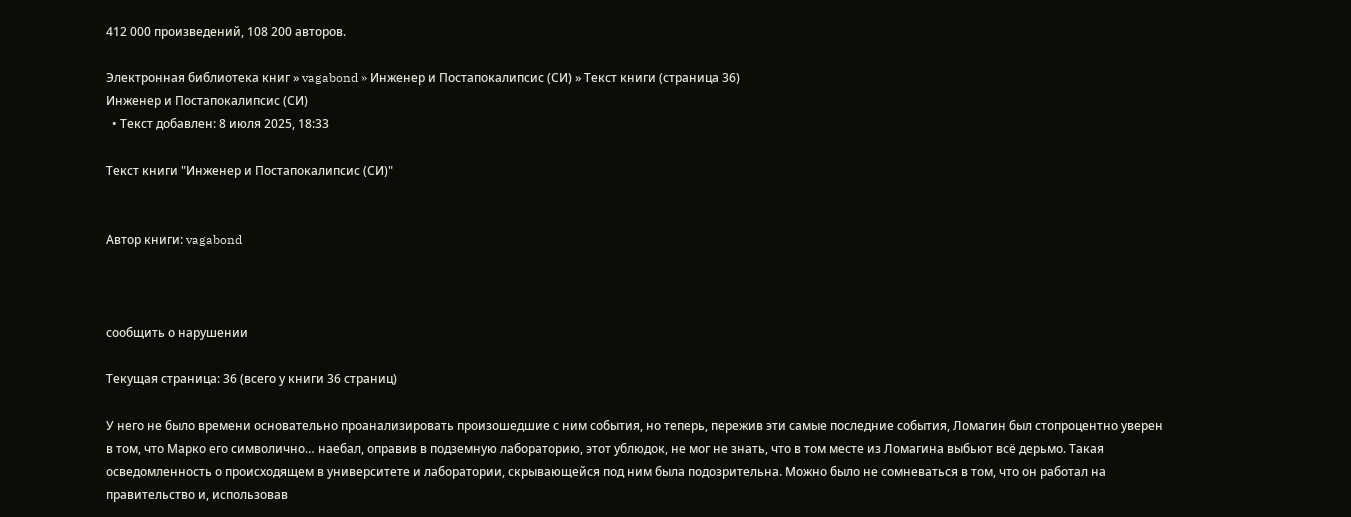412 000 произведений, 108 200 авторов.

Электронная библиотека книг » vagabond » Инженер и Постапокалипсис (СИ) » Текст книги (страница 36)
Инженер и Постапокалипсис (СИ)
  • Текст добавлен: 8 июля 2025, 18:33

Текст книги "Инженер и Постапокалипсис (СИ)"


Автор книги: vagabond



сообщить о нарушении

Текущая страница: 36 (всего у книги 36 страниц)

У него не было времени основательно проанализировать произошедшие с ним события, но теперь, пережив эти самые последние события, Ломагин был стопроцентно уверен в том, что Марко его символично… наебал, оправив в подземную лабораторию, этот ублюдок, не мог не знать, что в том месте из Ломагина выбьют всё дерьмо. Такая осведомленность о происходящем в университете и лаборатории, скрывающейся под ним была подозрительна. Можно было не сомневаться в том, что он работал на правительство и, использовав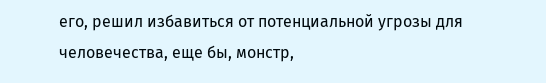его, решил избавиться от потенциальной угрозы для человечества, еще бы, монстр,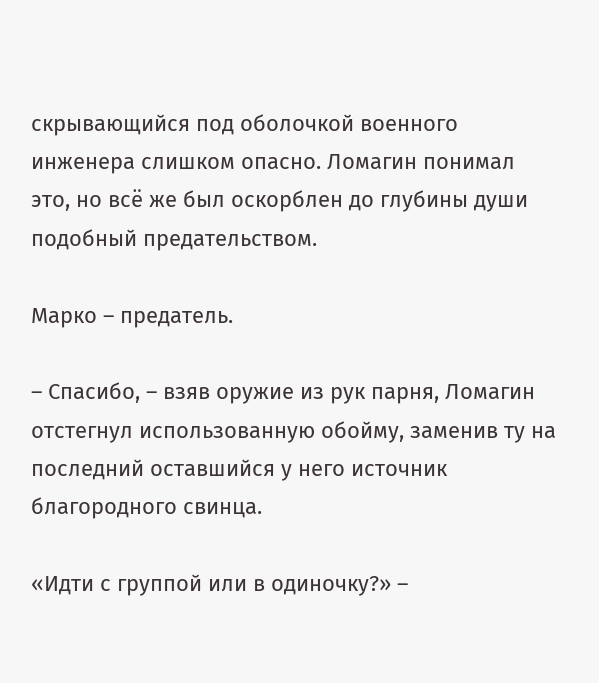скрывающийся под оболочкой военного инженера слишком опасно. Ломагин понимал это, но всё же был оскорблен до глубины души подобный предательством.

Марко – предатель.

– Спасибо, – взяв оружие из рук парня, Ломагин отстегнул использованную обойму, заменив ту на последний оставшийся у него источник благородного свинца.

«Идти с группой или в одиночку?» –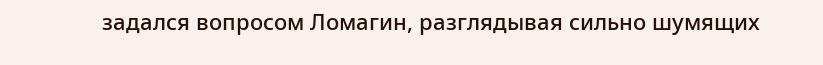задался вопросом Ломагин, разглядывая сильно шумящих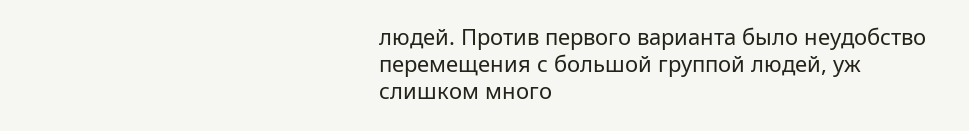людей. Против первого варианта было неудобство перемещения с большой группой людей, уж слишком много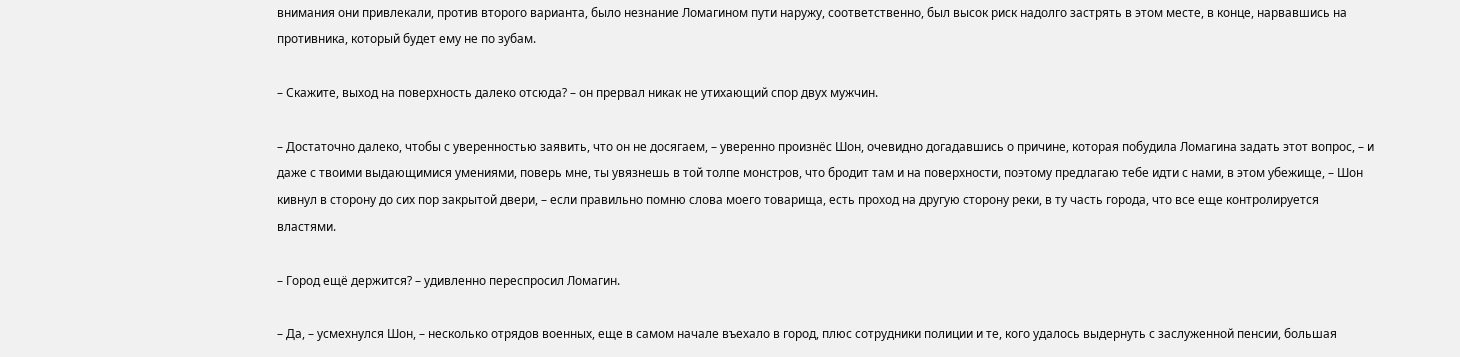внимания они привлекали, против второго варианта, было незнание Ломагином пути наружу, соответственно, был высок риск надолго застрять в этом месте, в конце, нарвавшись на противника, который будет ему не по зубам.

– Скажите, выход на поверхность далеко отсюда? – он прервал никак не утихающий спор двух мужчин.

– Достаточно далеко, чтобы с уверенностью заявить, что он не досягаем, – уверенно произнёс Шон, очевидно догадавшись о причине, которая побудила Ломагина задать этот вопрос, – и даже с твоими выдающимися умениями, поверь мне, ты увязнешь в той толпе монстров, что бродит там и на поверхности, поэтому предлагаю тебе идти с нами, в этом убежище, – Шон кивнул в сторону до сих пор закрытой двери, – если правильно помню слова моего товарища, есть проход на другую сторону реки, в ту часть города, что все еще контролируется властями.

– Город ещё держится? – удивленно переспросил Ломагин.

– Да, – усмехнулся Шон, – несколько отрядов военных, еще в самом начале въехало в город, плюс сотрудники полиции и те, кого удалось выдернуть с заслуженной пенсии, большая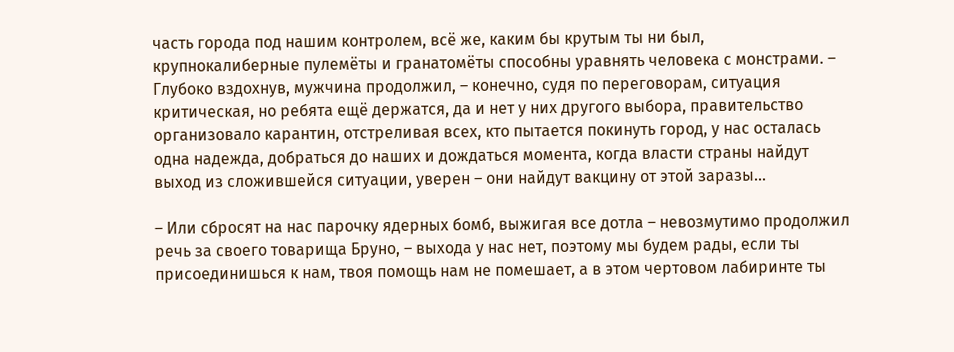часть города под нашим контролем, всё же, каким бы крутым ты ни был, крупнокалиберные пулемёты и гранатомёты способны уравнять человека с монстрами. – Глубоко вздохнув, мужчина продолжил, – конечно, судя по переговорам, ситуация критическая, но ребята ещё держатся, да и нет у них другого выбора, правительство организовало карантин, отстреливая всех, кто пытается покинуть город, у нас осталась одна надежда, добраться до наших и дождаться момента, когда власти страны найдут выход из сложившейся ситуации, уверен – они найдут вакцину от этой заразы…

– Или сбросят на нас парочку ядерных бомб, выжигая все дотла – невозмутимо продолжил речь за своего товарища Бруно, – выхода у нас нет, поэтому мы будем рады, если ты присоединишься к нам, твоя помощь нам не помешает, а в этом чертовом лабиринте ты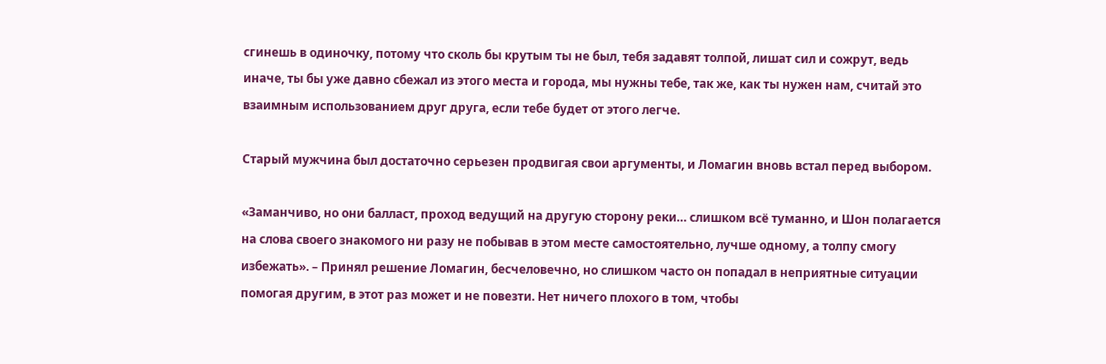сгинешь в одиночку, потому что сколь бы крутым ты не был, тебя задавят толпой, лишат сил и сожрут, ведь иначе, ты бы уже давно сбежал из этого места и города, мы нужны тебе, так же, как ты нужен нам, считай это взаимным использованием друг друга, если тебе будет от этого легче.

Старый мужчина был достаточно серьезен продвигая свои аргументы, и Ломагин вновь встал перед выбором.

«Заманчиво, но они балласт, проход ведущий на другую сторону реки… слишком всё туманно, и Шон полагается на слова своего знакомого ни разу не побывав в этом месте самостоятельно, лучше одному, а толпу смогу избежать». – Принял решение Ломагин, бесчеловечно, но слишком часто он попадал в неприятные ситуации помогая другим, в этот раз может и не повезти. Нет ничего плохого в том, чтобы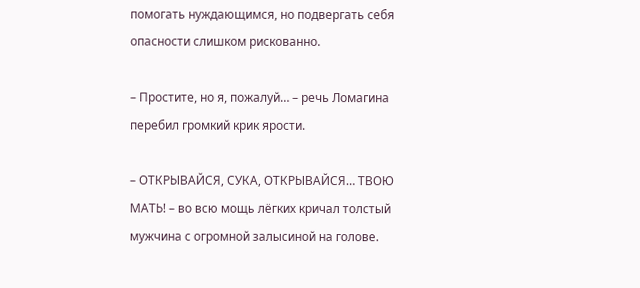помогать нуждающимся, но подвергать себя опасности слишком рискованно.

– Простите, но я, пожалуй… – речь Ломагина перебил громкий крик ярости.

– ОТКРЫВАЙСЯ, СУКА, ОТКРЫВАЙСЯ… ТВОЮ МАТЬ! – во всю мощь лёгких кричал толстый мужчина с огромной залысиной на голове.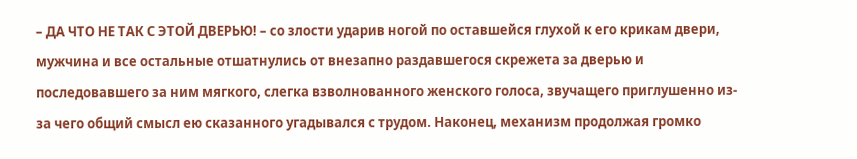– ДА ЧТО НЕ ТАК С ЭТОЙ ДВЕРЬЮ! – со злости ударив ногой по оставшейся глухой к его крикам двери, мужчина и все остальные отшатнулись от внезапно раздавшегося скрежета за дверью и последовавшего за ним мягкого, слегка взволнованного женского голоса, звучащего приглушенно из-за чего общий смысл ею сказанного угадывался с трудом. Наконец, механизм продолжая громко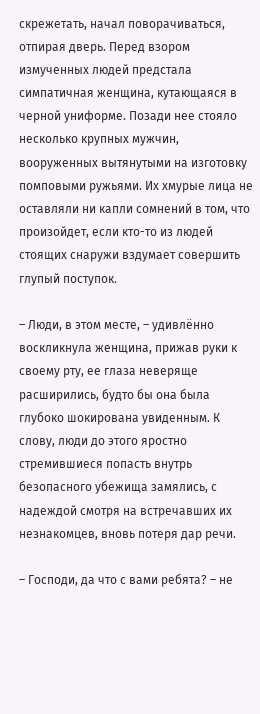скрежетать, начал поворачиваться, отпирая дверь. Перед взором измученных людей предстала симпатичная женщина, кутающаяся в черной униформе. Позади нее стояло несколько крупных мужчин, вооруженных вытянутыми на изготовку помповыми ружьями. Их хмурые лица не оставляли ни капли сомнений в том, что произойдет, если кто-то из людей стоящих снаружи вздумает совершить глупый поступок.

– Люди, в этом месте, – удивлённо воскликнула женщина, прижав руки к своему рту, ее глаза неверяще расширились, будто бы она была глубоко шокирована увиденным. К слову, люди до этого яростно стремившиеся попасть внутрь безопасного убежища замялись, с надеждой смотря на встречавших их незнакомцев, вновь потеря дар речи.

– Господи, да что с вами ребята? – не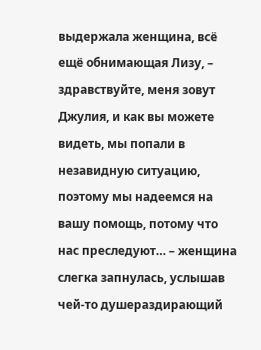выдержала женщина, всё ещё обнимающая Лизу, – здравствуйте, меня зовут Джулия, и как вы можете видеть, мы попали в незавидную ситуацию, поэтому мы надеемся на вашу помощь, потому что нас преследуют… – женщина слегка запнулась, услышав чей-то душераздирающий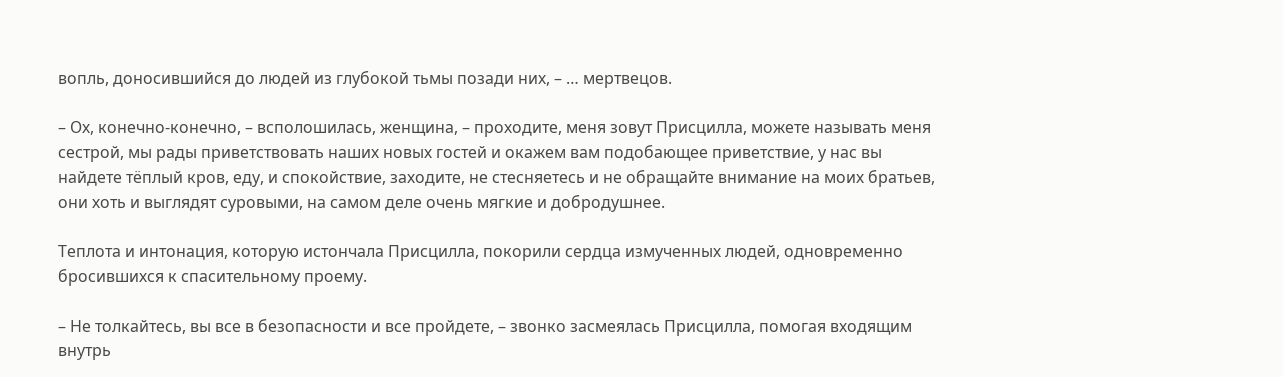вопль, доносившийся до людей из глубокой тьмы позади них, – … мертвецов.

– Ох, конечно-конечно, – всполошилась, женщина, – проходите, меня зовут Присцилла, можете называть меня сестрой, мы рады приветствовать наших новых гостей и окажем вам подобающее приветствие, у нас вы найдете тёплый кров, еду, и спокойствие, заходите, не стесняетесь и не обращайте внимание на моих братьев, они хоть и выглядят суровыми, на самом деле очень мягкие и добродушнее.

Теплота и интонация, которую истончала Присцилла, покорили сердца измученных людей, одновременно бросившихся к спасительному проему.

– Не толкайтесь, вы все в безопасности и все пройдете, – звонко засмеялась Присцилла, помогая входящим внутрь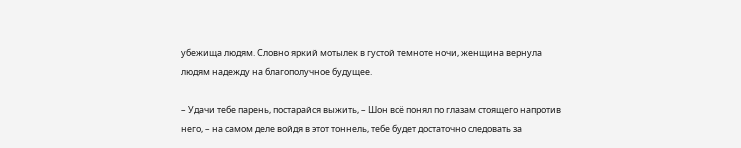убежища людям. Словно яркий мотылек в густой темноте ночи, женщина вернула людям надежду на благополучное будущее.

– Удачи тебе парень, постарайся выжить, – Шон всё понял по глазам стоящего напротив него, – на самом деле войдя в этот тоннель, тебе будет достаточно следовать за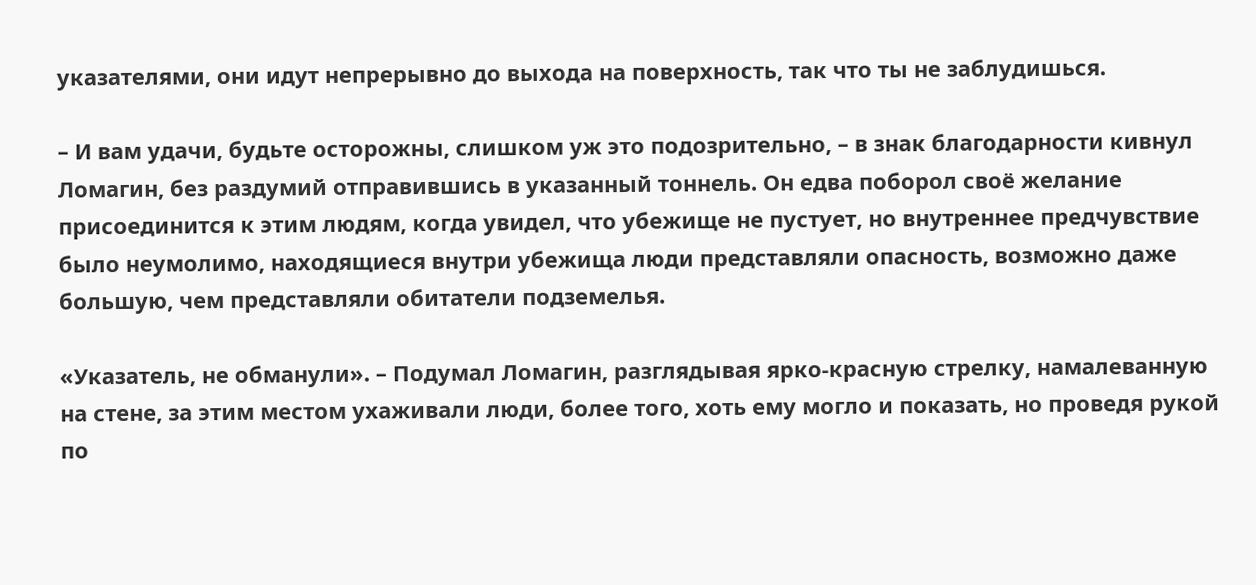указателями, они идут непрерывно до выхода на поверхность, так что ты не заблудишься.

– И вам удачи, будьте осторожны, слишком уж это подозрительно, – в знак благодарности кивнул Ломагин, без раздумий отправившись в указанный тоннель. Он едва поборол своё желание присоединится к этим людям, когда увидел, что убежище не пустует, но внутреннее предчувствие было неумолимо, находящиеся внутри убежища люди представляли опасность, возможно даже большую, чем представляли обитатели подземелья.

«Указатель, не обманули». – Подумал Ломагин, разглядывая ярко-красную стрелку, намалеванную на стене, за этим местом ухаживали люди, более того, хоть ему могло и показать, но проведя рукой по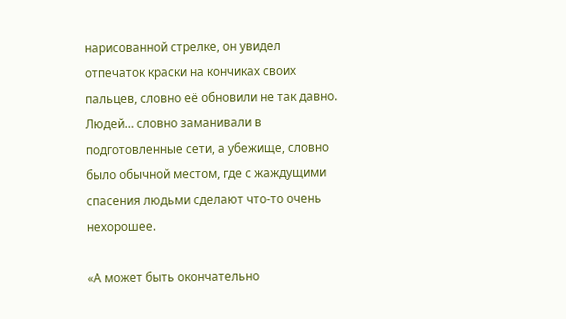нарисованной стрелке, он увидел отпечаток краски на кончиках своих пальцев, словно её обновили не так давно. Людей… словно заманивали в подготовленные сети, а убежище, словно было обычной местом, где с жаждущими спасения людьми сделают что-то очень нехорошее.

«А может быть окончательно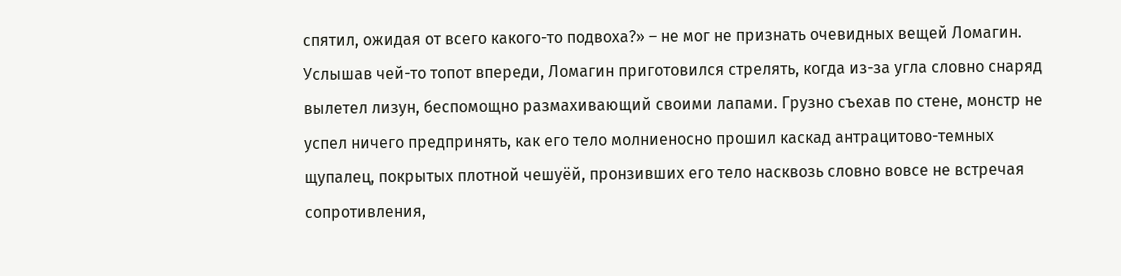спятил, ожидая от всего какого-то подвоха?» – не мог не признать очевидных вещей Ломагин. Услышав чей-то топот впереди, Ломагин приготовился стрелять, когда из-за угла словно снаряд вылетел лизун, беспомощно размахивающий своими лапами. Грузно съехав по стене, монстр не успел ничего предпринять, как его тело молниеносно прошил каскад антрацитово-темных щупалец, покрытых плотной чешуёй, пронзивших его тело насквозь словно вовсе не встречая сопротивления,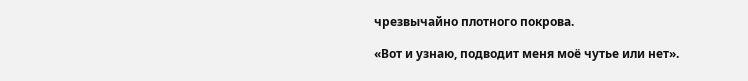чрезвычайно плотного покрова.

«Вот и узнаю, подводит меня моё чутье или нет».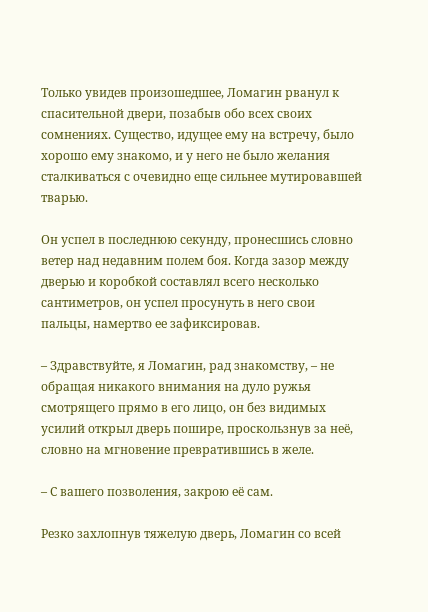Только увидев произошедшее, Ломагин рванул к спасительной двери, позабыв обо всех своих сомнениях. Существо, идущее ему на встречу, было хорошо ему знакомо, и у него не было желания сталкиваться с очевидно еще сильнее мутировавшей тварью.

Он успел в последнюю секунду, пронесшись словно ветер над недавним полем боя. Когда зазор между дверью и коробкой составлял всего несколько сантиметров, он успел просунуть в него свои пальцы, намертво ее зафиксировав.

– Здравствуйте, я Ломагин, рад знакомству, – не обращая никакого внимания на дуло ружья смотрящего прямо в его лицо, он без видимых усилий открыл дверь пошире, проскользнув за неё, словно на мгновение превратившись в желе.

– С вашего позволения, закрою её сам.

Резко захлопнув тяжелую дверь, Ломагин со всей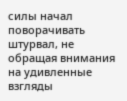силы начал поворачивать штурвал, не обращая внимания на удивленные взгляды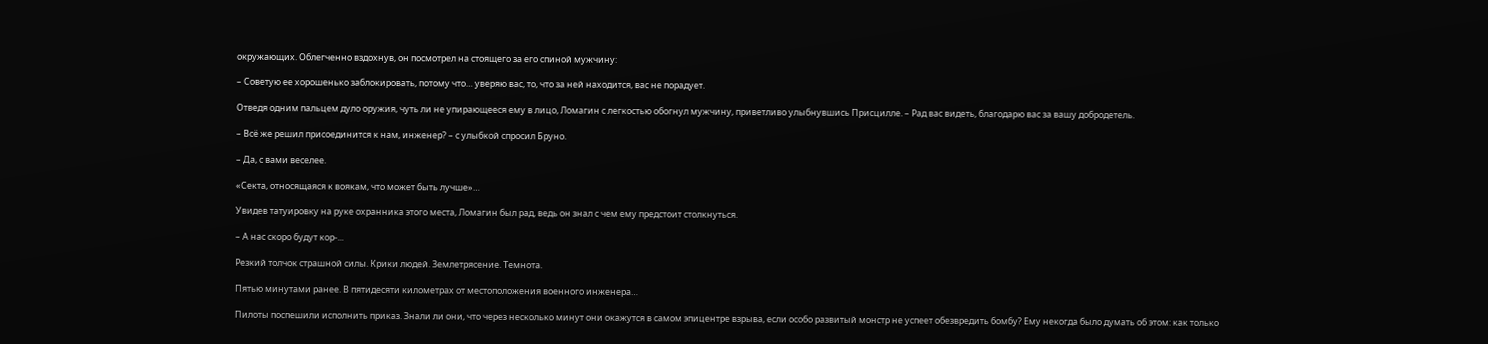окружающих. Облегченно вздохнув, он посмотрел на стоящего за его спиной мужчину:

– Советую ее хорошенько заблокировать, потому что… уверяю вас, то, что за ней находится, вас не порадует.

Отведя одним пальцем дуло оружия, чуть ли не упирающееся ему в лицо, Ломагин с легкостью обогнул мужчину, приветливо улыбнувшись Присцилле. – Рад вас видеть, благодарю вас за вашу добродетель.

– Всё же решил присоединится к нам, инженер? – с улыбкой спросил Бруно.

– Да, с вами веселее.

«Секта, относящаяся к воякам, что может быть лучше»…

Увидев татуировку на руке охранника этого места, Ломагин был рад, ведь он знал с чем ему предстоит столкнуться.

– А нас скоро будут кор-...

Резкий толчок страшной силы. Крики людей. Землетрясение. Темнота.

Пятью минутами ранее. В пятидесяти километрах от местоположения военного инженера…

Пилоты поспешили исполнить приказ. Знали ли они, что через несколько минут они окажутся в самом эпицентре взрыва, если особо развитый монстр не успеет обезвредить бомбу? Ему некогда было думать об этом: как только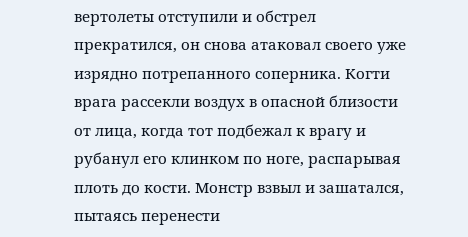вертолеты отступили и обстрел прекратился, он снова атаковал своего уже изрядно потрепанного соперника. Когти врага рассекли воздух в опасной близости от лица, когда тот подбежал к врагу и рубанул его клинком по ноге, распарывая плоть до кости. Монстр взвыл и зашатался, пытаясь перенести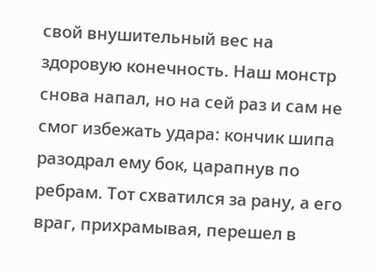свой внушительный вес на здоровую конечность. Наш монстр снова напал, но на сей раз и сам не смог избежать удара: кончик шипа разодрал ему бок, царапнув по ребрам. Тот схватился за рану, а его враг, прихрамывая, перешел в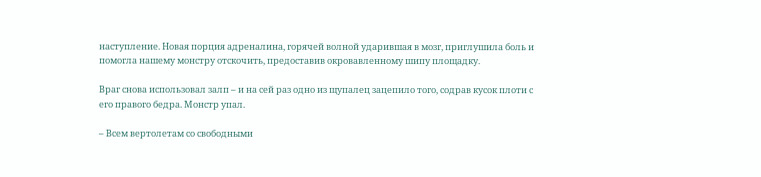наступление. Новая порция адреналина, горячей волной ударившая в мозг, приглушила боль и помогла нашему монстру отскочить, предоставив окровавленному шипу площадку.

Враг снова использовал залп – и на сей раз одно из щупалец зацепило того, содрав кусок плоти с его правого бедра. Монстр упал.

– Всем вертолетам со свободными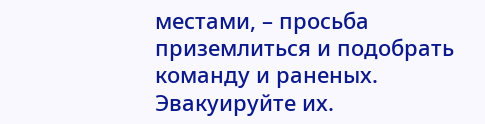местами, – просьба приземлиться и подобрать команду и раненых. Эвакуируйте их.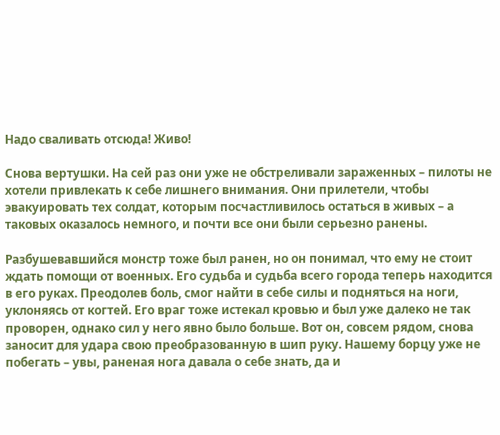Надо сваливать отсюда! Живо!

Снова вертушки. На сей раз они уже не обстреливали зараженных – пилоты не хотели привлекать к себе лишнего внимания. Они прилетели, чтобы эвакуировать тех солдат, которым посчастливилось остаться в живых – а таковых оказалось немного, и почти все они были серьезно ранены.

Разбушевавшийся монстр тоже был ранен, но он понимал, что ему не стоит ждать помощи от военных. Его судьба и судьба всего города теперь находится в его руках. Преодолев боль, смог найти в себе силы и подняться на ноги, уклоняясь от когтей. Его враг тоже истекал кровью и был уже далеко не так проворен, однако сил у него явно было больше. Вот он, совсем рядом, снова заносит для удара свою преобразованную в шип руку. Нашему борцу уже не побегать – увы, раненая нога давала о себе знать, да и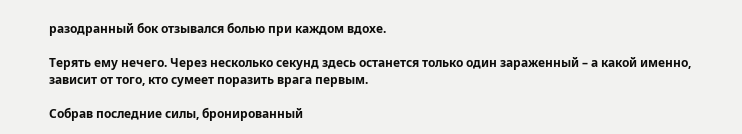разодранный бок отзывался болью при каждом вдохе.

Терять ему нечего. Через несколько секунд здесь останется только один зараженный – а какой именно, зависит от того, кто сумеет поразить врага первым.

Собрав последние силы, бронированный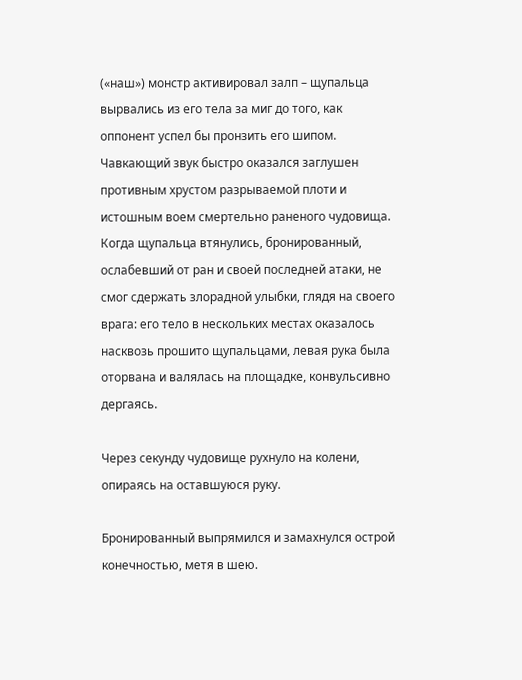(«наш») монстр активировал залп – щупальца вырвались из его тела за миг до того, как оппонент успел бы пронзить его шипом. Чавкающий звук быстро оказался заглушен противным хрустом разрываемой плоти и истошным воем смертельно раненого чудовища. Когда щупальца втянулись, бронированный, ослабевший от ран и своей последней атаки, не смог сдержать злорадной улыбки, глядя на своего врага: его тело в нескольких местах оказалось насквозь прошито щупальцами, левая рука была оторвана и валялась на площадке, конвульсивно дергаясь.

Через секунду чудовище рухнуло на колени, опираясь на оставшуюся руку.

Бронированный выпрямился и замахнулся острой конечностью, метя в шею.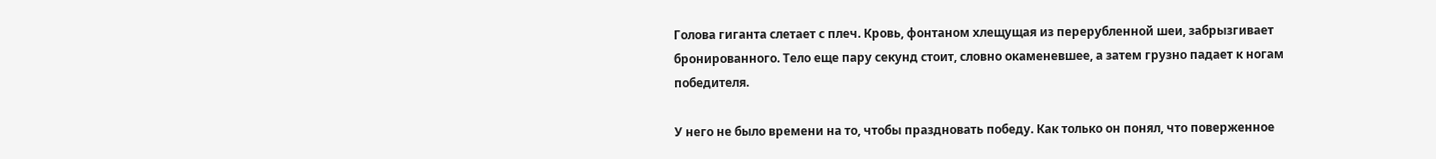Голова гиганта слетает с плеч. Кровь, фонтаном хлещущая из перерубленной шеи, забрызгивает бронированного. Тело еще пару секунд стоит, словно окаменевшее, а затем грузно падает к ногам победителя.

У него не было времени на то, чтобы праздновать победу. Как только он понял, что поверженное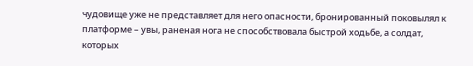чудовище уже не представляет для него опасности, бронированный поковылял к платформе – увы, раненая нога не способствовала быстрой ходьбе, а солдат, которых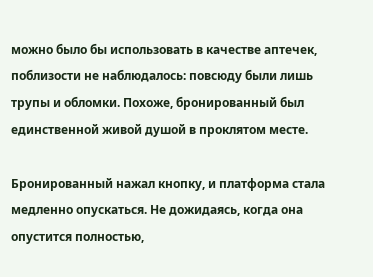можно было бы использовать в качестве аптечек, поблизости не наблюдалось: повсюду были лишь трупы и обломки. Похоже, бронированный был единственной живой душой в проклятом месте.

Бронированный нажал кнопку, и платформа стала медленно опускаться. Не дожидаясь, когда она опустится полностью,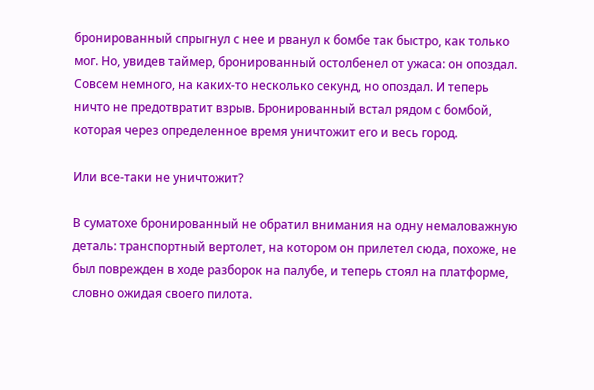бронированный спрыгнул с нее и рванул к бомбе так быстро, как только мог. Но, увидев таймер, бронированный остолбенел от ужаса: он опоздал. Совсем немного, на каких-то несколько секунд, но опоздал. И теперь ничто не предотвратит взрыв. Бронированный встал рядом с бомбой, которая через определенное время уничтожит его и весь город.

Или все-таки не уничтожит?

В суматохе бронированный не обратил внимания на одну немаловажную деталь: транспортный вертолет, на котором он прилетел сюда, похоже, не был поврежден в ходе разборок на палубе, и теперь стоял на платформе, словно ожидая своего пилота.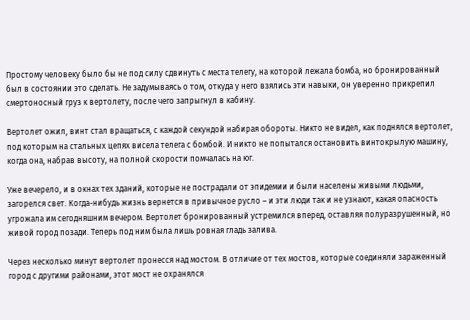Простому человеку было бы не под силу сдвинуть с места телегу, на которой лежала бомба, но бронированный был в состоянии это сделать. Не задумываясь о том, откуда у него взялись эти навыки, он уверенно прикрепил смертоносный груз к вертолету, после чего запрыгнул в кабину.

Вертолет ожил, винт стал вращаться, с каждой секундой набирая обороты. Никто не видел, как поднялся вертолет, под которым на стальных цепях висела телега с бомбой. И никто не попытался остановить винтокрылую машину, когда она, набрав высоту, на полной скорости помчалась на юг.

Уже вечерело, и в окнах тех зданий, которые не пострадали от эпидемии и были населены живыми людьми, загорелся свет. Когда-нибудь жизнь вернется в привычное русло – и эти люди так и не узнают, какая опасность угрожала им сегодняшним вечером. Вертолет бронированный устремился вперед, оставляя полуразрушенный, но живой город позади. Теперь под ним была лишь ровная гладь залива.

Через несколько минут вертолет пронесся над мостом. В отличие от тех мостов, которые соединяли зараженный город с другими районами, этот мост не охранялся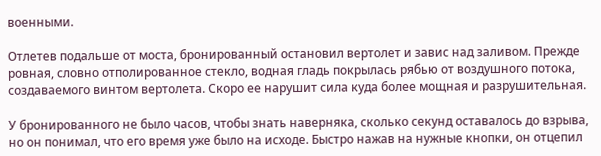военными.

Отлетев подальше от моста, бронированный остановил вертолет и завис над заливом. Прежде ровная, словно отполированное стекло, водная гладь покрылась рябью от воздушного потока, создаваемого винтом вертолета. Скоро ее нарушит сила куда более мощная и разрушительная.

У бронированного не было часов, чтобы знать наверняка, сколько секунд оставалось до взрыва, но он понимал, что его время уже было на исходе. Быстро нажав на нужные кнопки, он отцепил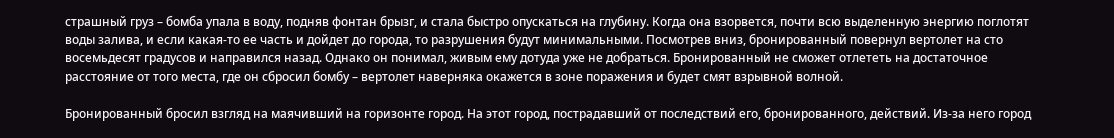страшный груз – бомба упала в воду, подняв фонтан брызг, и стала быстро опускаться на глубину. Когда она взорвется, почти всю выделенную энергию поглотят воды залива, и если какая-то ее часть и дойдет до города, то разрушения будут минимальными. Посмотрев вниз, бронированный повернул вертолет на сто восемьдесят градусов и направился назад. Однако он понимал, живым ему дотуда уже не добраться. Бронированный не сможет отлететь на достаточное расстояние от того места, где он сбросил бомбу – вертолет наверняка окажется в зоне поражения и будет смят взрывной волной.

Бронированный бросил взгляд на маячивший на горизонте город. На этот город, пострадавший от последствий его, бронированного, действий. Из-за него город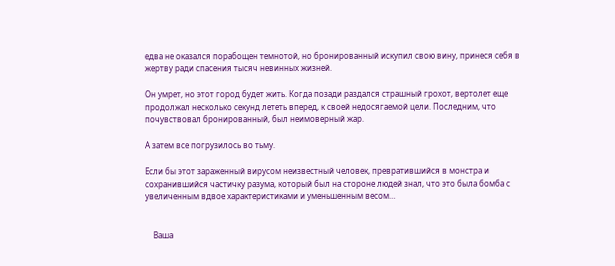едва не оказался порабощен темнотой, но бронированный искупил свою вину, принеся себя в жертву ради спасения тысяч невинных жизней.

Он умрет, но этот город будет жить. Когда позади раздался страшный грохот, вертолет еще продолжал несколько секунд лететь вперед, к своей недосягаемой цели. Последним, что почувствовал бронированный, был неимоверный жар.

А затем все погрузилось во тьму.

Если бы этот зараженный вирусом неизвестный человек, превратившийся в монстра и сохранившийся частичку разума, который был на стороне людей знал, что это была бомба с увеличенным вдвое характеристиками и уменьшенным весом…


    Ваша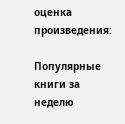оценка произведения:

Популярные книги за неделю